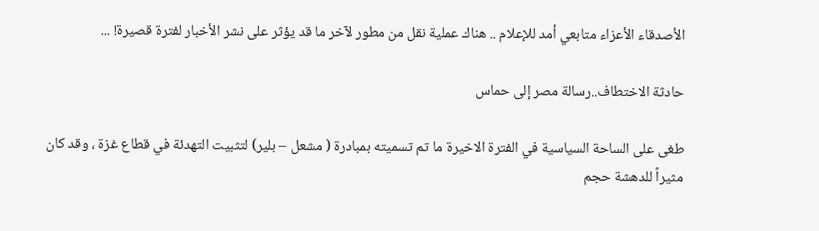الأصدقاء الأعزاء متابعي أمد للإعلام .. هناك عملية نقل من مطور لآخر ما قد يؤثر على نشر الأخبار لفترة قصيرة! ...

حادثة الاختطاف..رسالة مصر إلى حماس

طغى على الساحة السياسية في الفترة الاخيرة ما تم تسميته بمبادرة ( مشعل – بلير) لتثبيت التهدئة في قطاع غزة ، وقد كان مثيراً للدهشة حجم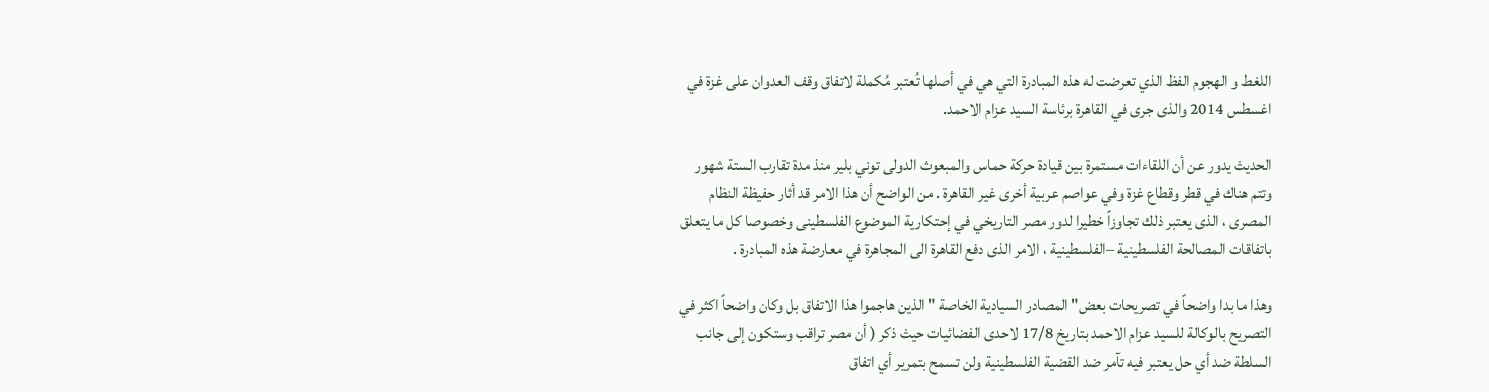اللغط و الهجوم الفظ الذي تعرضت له هذه المبادرة التي هي في أصلها تُعتبر مُكملة لاتفاق وقف العدوان على غزة في اغسطس 2014 والذى جرى في القاهرة برئاسة السيد عزام الاحمد.

الحديث يدور عن أن اللقاءات مستمرة بين قيادة حركة حماس والمبعوث الدولى توني بلير منذ مدة تقارب الستة شهور وتتم هناك في قطر وقطاع غزة وفي عواصم عربية أخرى غير القاهرة . من الواضح أن هذا الامر قد أثار حفيظة النظام المصرى ، الذى يعتبر ذلك تجاوزاً خطيرا لدور مصر التاريخي في إحتكارية الموضوع الفلسطينى وخصوصا كل ما يتعلق باتفاقات المصالحة الفلسطينية –الفلسطينية ، الامر الذى دفع القاهرة الى المجاهرة في معارضة هذه المبادرة .

وهذا ما بدا واضحاً في تصريحات بعض" المصادر السيادية الخاصة " الذين هاجموا هذا الاتفاق بل وكان واضحاً اكثر في التصريح بالوكالة للسيد عزام الاحمد بتاريخ 17/8 لاحدى الفضائيات حيث ذكر ( أن مصر تراقب وستكون إلى جانب السلطة ضد أي حل يعتبر فيه تآمر ضد القضية الفلسطينية ولن تسمح بتمرير أي اتفاق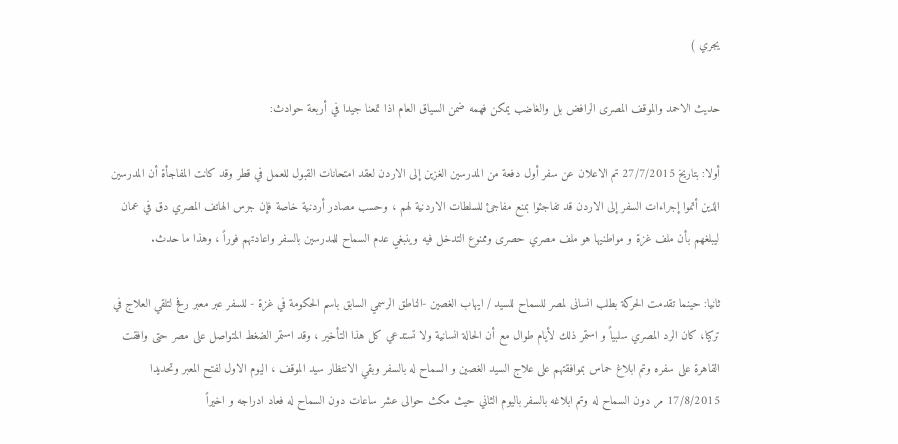يجري )

حديث الاحمد والموقف المصرى الرافض بل والغاضب يمكن فهمه ضمن السياق العام اذا تمعنا جيدا في أربعة حوادث:

أولا: بتاريخ 27/7/2015 تم الاعلان عن سفر أول دفعة من المدرسين الغزين إلى الاردن لعقد امتحانات القبول للعمل في قطر وقد كانت المفاجأة أن المدرسين الذين أتموا إجراءات السفر إلى الاردن قد تفاجئوا بمنع مفاجئ للسلطات الاردنية لهم ، وحسب مصادر أردنية خاصة فإن جرس الهاتف المصري دق في عمان ليبلغهم بأن ملف غزة و مواطنيها هو ملف مصري حصرى وممنوع التدخل فيه وينبغي عدم السماح للمدرسين بالسفر واعادتهم فوراً ، وهذا ما حدث.

ثانيا: حينما تقدمت الحركة بطلب انسانى لمصر للسماح للسيد / ايهاب الغصين -الناطق الرسمي السابق باسم الحكومة في غزة - للسفر عبر معبر رفح لتلقي العلاج في تركيا، كان الرد المصري سلبياً و استمر ذلك لأيام طوال مع أن الحالة انسانية ولا تستدعي كل هذا التأخير ، وقد استمر الضغط المتواصل على مصر حتى وافقت القاهرة على سفره وتم ابلاغ حماس بموافقتهم على علاج السيد الغصين و السماح له بالسفر وبقي الانتظار سيد الموقف ، اليوم الاول لفتح المعبر وتحديدا 17/8/2015 مر دون السماح له وتم ابلاغه بالسفر باليوم الثاني حيث مكث حوالى عشر ساعات دون السماح له فعاد ادراجه و اخيراً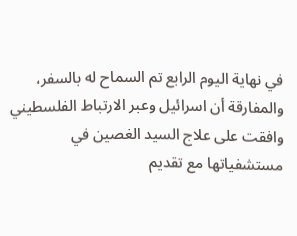في نهاية اليوم الرابع تم السماح له بالسفر، والمفارقة أن اسرائيل وعبر الارتباط الفلسطيني وافقت على علاج السيد الغصين في مستشفياتها مع تقديم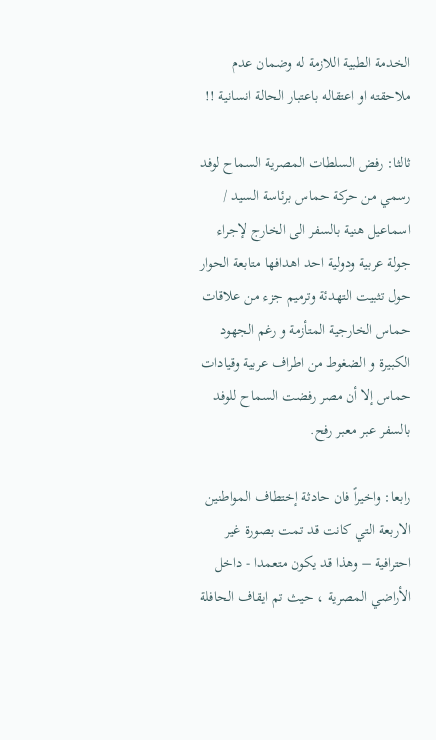الخدمة الطبية اللازمة له وضمان عدم ملاحقته او اعتقاله باعتبار الحالة انسانية !!

ثالثا: رفض السلطات المصرية السماح لوفد رسمي من حركة حماس برئاسة السيد / اسماعيل هنية بالسفر الى الخارج لإجراء جولة عربية ودولية احد اهدافها متابعة الحوار حول تثبيت التهدئة وترميم جزء من علاقات حماس الخارجية المتأزمة و رغم الجهود الكبيرة و الضغوط من اطراف عربية وقيادات حماس إلا أن مصر رفضت السماح للوفد بالسفر عبر معبر رفح.

رابعا: واخيراً فان حادثة إختطاف المواطنين الاربعة التي كانت قد تمت بصورة غير احترافية – وهذا قد يكون متعمدا - داخل الأراضي المصرية ، حيث تم ايقاف الحافلة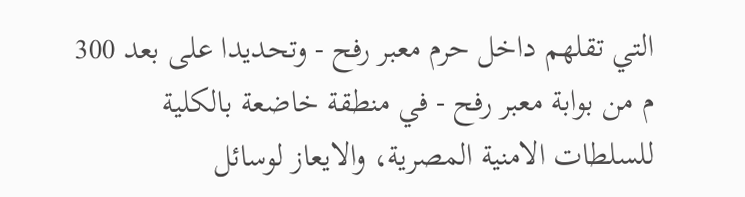التي تقلهم داخل حرم معبر رفح - وتحديدا على بعد 300 م من بوابة معبر رفح - في منطقة خاضعة بالكلية للسلطات الامنية المصرية، والايعاز لوسائل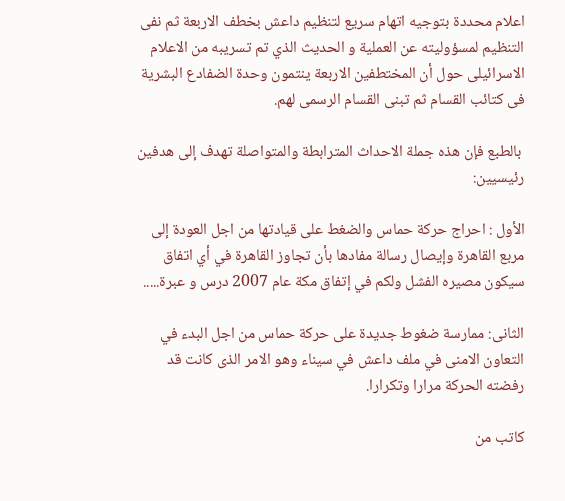اعلام محددة بتوجيه اتهام سريع لتنظيم داعش بخطف الاربعة ثم نفى التنظيم لمسؤوليته عن العملية و الحديث الذي تم تسريبه من الاعلام الاسرائيلى حول أن المختطفين الاربعة ينتمون وحدة الضفادع البشرية فى كتائب القسام ثم تبنى القسام الرسمى لهم.

 بالطبع فإن هذه جملة الاحداث المترابطة والمتواصلة تهدف إلى هدفين رئيسيين:

الأول : احراج حركة حماس والضغط على قيادتها من اجل العودة إلى مربع القاهرة وإيصال رسالة مفادها بأن تجاوز القاهرة في أي اتفاق سيكون مصيره الفشل ولكم في إتفاق مكة عام 2007 درس و عبرة.....

الثانى: ممارسة ضغوط جديدة على حركة حماس من اجل البدء في التعاون الامنى في ملف داعش في سيناء وهو الامر الذى كانت قد رفضته الحركة مرارا وتكرارا.

كاتب من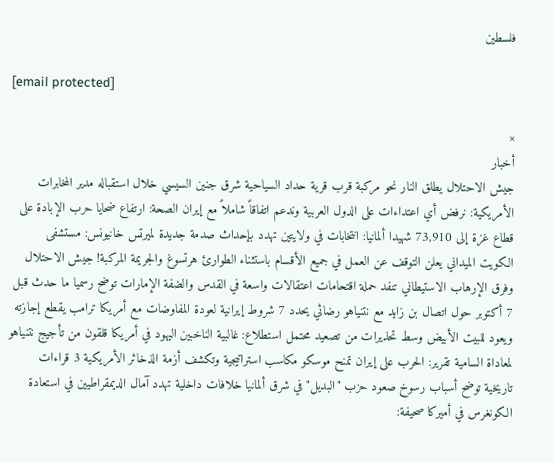فلسطين

[email protected]

×
أخبار
جيش الاحتلال يطلق النار نحو مركبة قرب قرية حداد السياحية شرق جنين السيسي خلال استقباله مدير المخابرات الأمريكية: نرفض أي اعتداءات على الدول العربية وندعم اتفاقاً شاملاً مع إيران الصحة: ارتفاع ضحايا حرب الإبادة على قطاع غزة إلى 73,910 شهيدا ألمانيا: انتخابات في ولايتين تهدد بإحداث صدمة جديدة لميرتس خانيونس: مستشفى الكويت الميداني يعلن التوقف عن العمل في جميع الأقسام باستثناء الطوارئ هرتسوغ والجريمة المركبة! جيش الاحتلال وفرق الإرهاب الاستيطاني تنفد حملة اقتحامات اعتقالات واسعة في القدس والضفة الإمارات توضح رسميا ما حدث قبل 7 أكتوبر حول اتصال بن زايد مع نتنياهو رضائي يحدد 7 شروط إيرانية لعودة المفاوضات مع أمريكا ترامب يقطع إجازته ويعود للبيت الأبيض وسط تحذيرات من تصعيد محتمل استطلاع: غالبية الناخبين اليهود في أمريكا قلقون من تأجيج نتنياهو لمعاداة السامية تقرير: الحرب على إيران تمنح موسكو مكاسب استراتيجية وتكشف أزمة الذخائر الأمريكية 3 قراءات تاريخية توضح أسباب رسوخ صعود حزب "البديل" في شرق ألمانيا خلافات داخلية تهدد آمال الديمقراطيين في استعادة الكونغرس في أميركا صحيفة: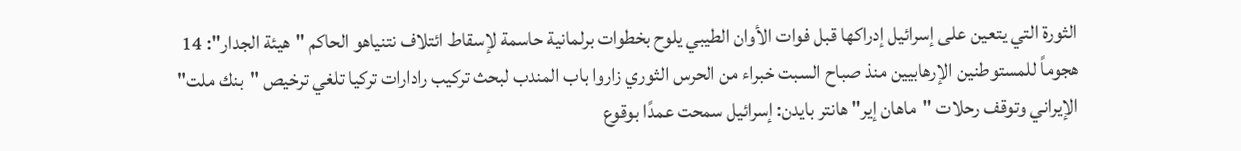الثورة التي يتعين على إسرائيل إدراكها قبل فوات الأوان الطيبي يلوح بخطوات برلمانية حاسمة لإسقاط ائتلاف نتنياهو الحاكم "هيئة الجدار": 14 هجوماً للمستوطنين الإرهابيين منذ صباح السبت خبراء من الحرس الثوري زاروا باب المندب لبحث تركيب رادارات تركيا تلغي ترخيص "بنك ملت" الإيراني وتوقف رحلات "ماهان إير" هانتر بايدن: إسرائيل سمحت عمدًا بوقوع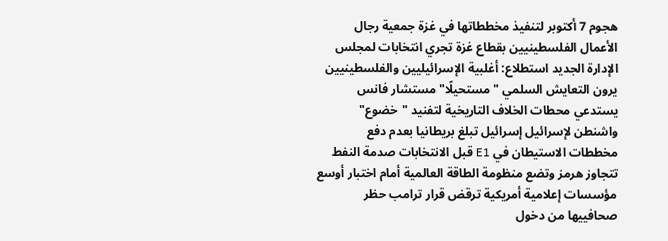هجوم 7 أكتوبر لتنفيذ مخططاتها في غزة جمعية رجال الأعمال الفلسطينيين بقطاع غزة تجري انتخابات لمجلس الإدارة الجديد استطلاع: أغلبية الإسرائيليين والفلسطينيين يرون التعايش السلمي "مستحيلًا" مستشار فانس يستدعي محطات الخلاف التاريخية لتفنيد "خضوع" واشنطن لإسرائيل إسرائيل تبلغ بريطانيا بعدم دفع مخططات الاستيطان في E1 قبل الانتخابات صدمة النفط تتجاوز هرمز وتضع منظومة الطاقة العالمية أمام اختبار أوسع مؤسسات إعلامية أمريكية ترقض قرار ترامب حظر صحافييها من دخول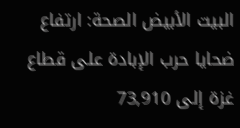البيت الأبيض الصحة: ارتفاع ضحايا حرب الإبادة على قطاع غزة إلى 73,910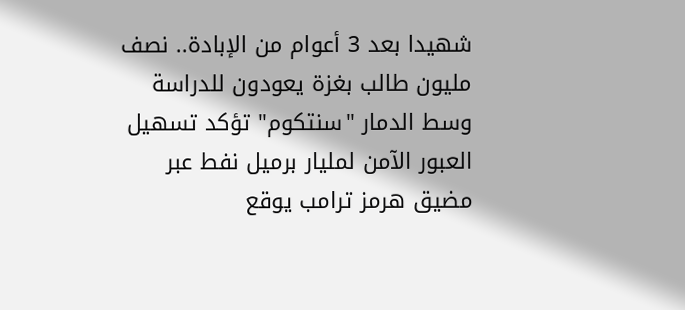شهيدا بعد 3 أعوام من الإبادة.. نصف مليون طالب بغزة يعودون للدراسة وسط الدمار "سنتكوم" تؤكد تسهيل العبور الآمن لمليار برميل نفط عبر مضيق هرمز ترامب يوقع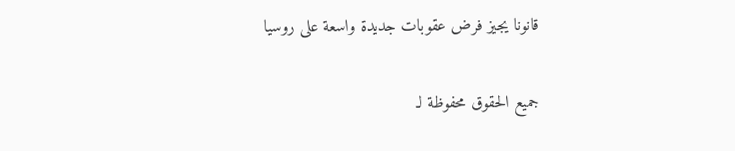قانونا يجيز فرض عقوبات جديدة واسعة على روسيا

جميع الحقوق محفوظة لـ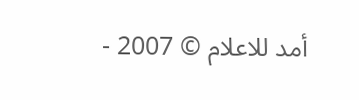أمد للاعلام © 2007 -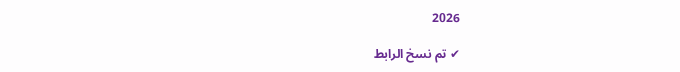2026

✔ تم نسخ الرابط